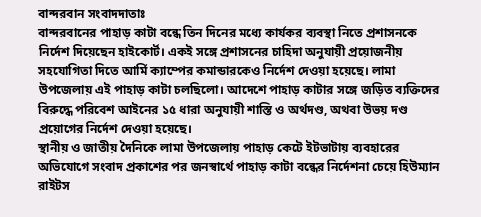বান্দরবান সংবাদদাতাঃ
বান্দরবানের পাহাড় কাটা বন্ধে তিন দিনের মধ্যে কার্যকর ব্যবস্থা নিতে প্রশাসনকে নির্দেশ দিয়েছেন হাইকোর্ট। একই সঙ্গে প্রশাসনের চাহিদা অনুযায়ী প্রয়োজনীয় সহযোগিতা দিতে আর্মি ক্যাম্পের কমান্ডারকেও নির্দেশ দেওয়া হয়েছে। লামা উপজেলায় এই পাহাড় কাটা চলছিলো। আদেশে পাহাড় কাটার সঙ্গে জড়িত ব্যক্তিদের বিরুদ্ধে পরিবেশ আইনের ১৫ ধারা অনুযায়ী শাস্তি ও অর্থদণ্ড, অথবা উভয় দণ্ড প্রয়োগের নির্দেশ দেওয়া হয়েছে।
স্থানীয় ও জাতীয় দৈনিকে লামা উপজেলায় পাহাড় কেটে ইটভাটায় ব্যবহারের অভিযোগে সংবাদ প্রকাশের পর জনস্বার্থে পাহাড় কাটা বন্ধের নির্দেশনা চেয়ে হিউম্যান রাইটস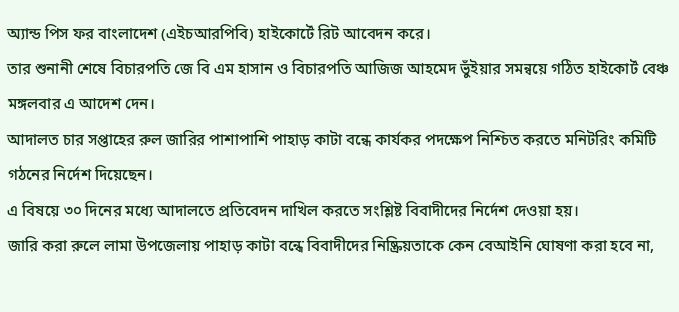অ্যান্ড পিস ফর বাংলাদেশ (এইচআরপিবি) হাইকোর্টে রিট আবেদন করে।
তার শুনানী শেষে বিচারপতি জে বি এম হাসান ও বিচারপতি আজিজ আহমেদ ভুঁইয়ার সমন্বয়ে গঠিত হাইকোর্ট বেঞ্চ মঙ্গলবার এ আদেশ দেন।
আদালত চার সপ্তাহের রুল জারির পাশাপাশি পাহাড় কাটা বন্ধে কার্যকর পদক্ষেপ নিশ্চিত করতে মনিটরিং কমিটি গঠনের নির্দেশ দিয়েছেন।
এ বিষয়ে ৩০ দিনের মধ্যে আদালতে প্রতিবেদন দাখিল করতে সংশ্লিষ্ট বিবাদীদের নির্দেশ দেওয়া হয়।
জারি করা রুলে লামা উপজেলায় পাহাড় কাটা বন্ধে বিবাদীদের নিষ্ক্রিয়তাকে কেন বেআইনি ঘোষণা করা হবে না,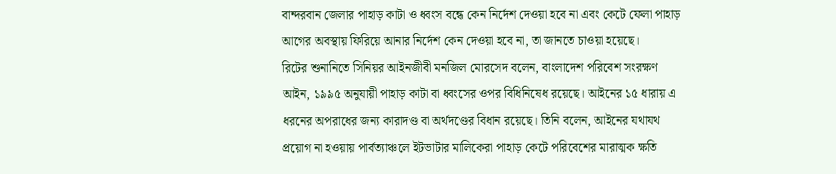বান্দরবান জেলার পাহাড় কাটা ও ধ্বংস বন্ধে কেন নির্দেশ দেওয়া হবে না এবং কেটে ফেলা পাহাড় আগের অবস্থায় ফিরিয়ে আনার নির্দেশ কেন দেওয়া হবে না, তা জানতে চাওয়া হয়েছে।
রিটের শুনানিতে সিনিয়র আইনজীবী মনজিল মোরসেদ বলেন, বাংলাদেশ পরিবেশ সংরক্ষণ আইন, ১৯৯৫ অনুযায়ী পাহাড় কাটা বা ধ্বংসের ওপর বিধিনিষেধ রয়েছে। আইনের ১৫ ধারায় এ ধরনের অপরাধের জন্য কারাদণ্ড বা অর্থদণ্ডের বিধান রয়েছে। তিনি বলেন, আইনের যথাযথ প্রয়োগ না হওয়ায় পার্বত্যাঞ্চলে ইটভাটার মালিকেরা পাহাড় কেটে পরিবেশের মারাত্মক ক্ষতি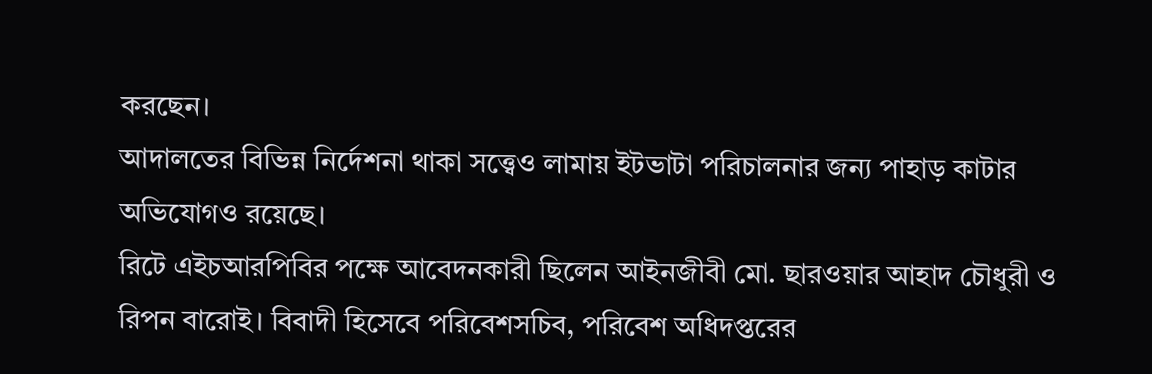করছেন।
আদালতের বিভিন্ন নির্দেশনা থাকা সত্ত্বেও লামায় ইটভাটা পরিচালনার জন্য পাহাড় কাটার অভিযোগও রয়েছে।
রিটে এইচআরপিবির পক্ষে আবেদনকারী ছিলেন আইনজীবী মো. ছারওয়ার আহাদ চৌধুরী ও রিপন বারোই। বিবাদী হিসেবে পরিবেশসচিব, পরিবেশ অধিদপ্তরের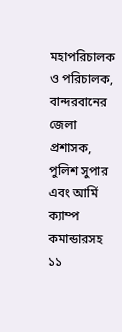মহাপরিচালক ও পরিচালক, বান্দরবানের জেলা প্রশাসক, পুলিশ সুপার এবং আর্মি ক্যাম্প কমান্ডারসহ ১১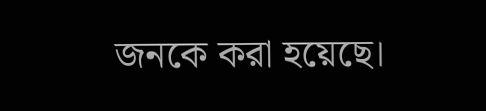জনকে করা হয়েছে।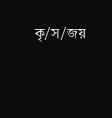কৃ/স/জয়